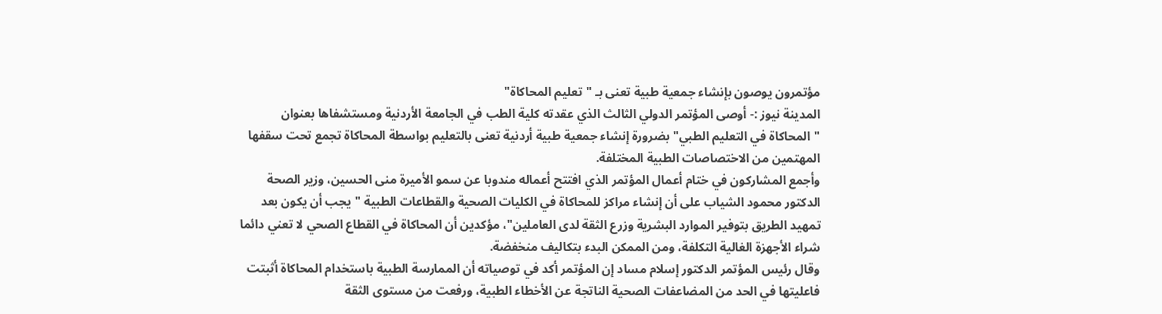مؤتمرون يوصون بإنشاء جمعية طبية تعنى بـ "تعليم المحاكاة"
المدينة نيوز :- أوصى المؤتمر الدولي الثالث الذي عقدته كلية الطب في الجامعة الأردنية ومستشفاها بعنوان "المحاكاة في التعليم الطبي" بضرورة إنشاء جمعية طبية أردنية تعنى بالتعليم بواسطة المحاكاة تجمع تحت سقفها المهتمين من الاختصاصات الطبية المختلفة.
وأجمع المشاركون في ختام أعمال المؤتمر الذي افتتح أعماله مندوبا عن سمو الأميرة منى الحسين، وزير الصحة الدكتور محمود الشياب على أن إنشاء مراكز للمحاكاة في الكليات الصحية والقطاعات الطبية "يجب أن يكون بعد تمهيد الطريق بتوفير الموارد البشرية وزرع الثقة لدى العاملين"، مؤكدين أن المحاكاة في القطاع الصحي لا تعني دائما شراء الأجهزة الغالية التكلفة، ومن الممكن البدء بتكاليف منخفضة.
وقال رئيس المؤتمر الدكتور إسلام مساد إن المؤتمر أكد في توصياته أن الممارسة الطبية باستخدام المحاكاة أثبتت فاعليتها في الحد من المضاعفات الصحية الناتجة عن الأخطاء الطبية، ورفعت من مستوى الثقة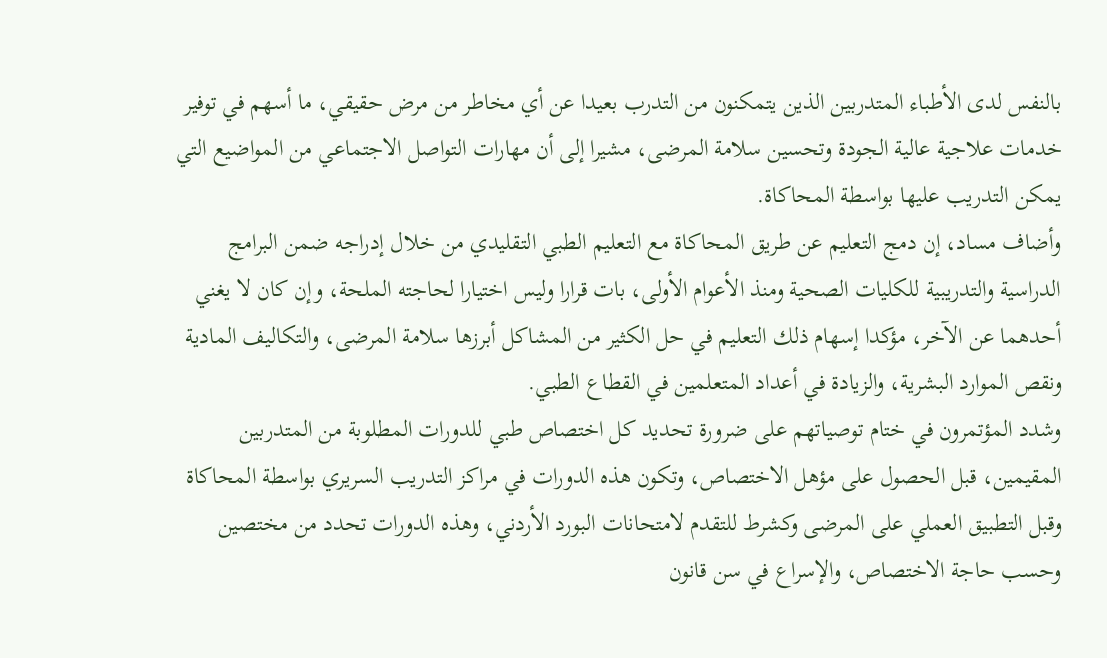بالنفس لدى الأطباء المتدربين الذين يتمكنون من التدرب بعيدا عن أي مخاطر من مرض حقيقي، ما أسهم في توفير خدمات علاجية عالية الجودة وتحسين سلامة المرضى، مشيرا إلى أن مهارات التواصل الاجتماعي من المواضيع التي يمكن التدريب عليها بواسطة المحاكاة.
وأضاف مساد، إن دمج التعليم عن طريق المحاكاة مع التعليم الطبي التقليدي من خلال إدراجه ضمن البرامج الدراسية والتدريبية للكليات الصحية ومنذ الأعوام الأولى، بات قرارا وليس اختيارا لحاجته الملحة، وإن كان لا يغني أحدهما عن الآخر، مؤكدا إسهام ذلك التعليم في حل الكثير من المشاكل أبرزها سلامة المرضى، والتكاليف المادية ونقص الموارد البشرية، والزيادة في أعداد المتعلمين في القطاع الطبي.
وشدد المؤتمرون في ختام توصياتهم على ضرورة تحديد كل اختصاص طبي للدورات المطلوبة من المتدربين المقيمين، قبل الحصول على مؤهل الاختصاص، وتكون هذه الدورات في مراكز التدريب السريري بواسطة المحاكاة وقبل التطبيق العملي على المرضى وكشرط للتقدم لامتحانات البورد الأردني، وهذه الدورات تحدد من مختصين وحسب حاجة الاختصاص، والإسراع في سن قانون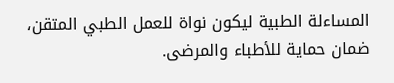المساءلة الطبية ليكون نواة للعمل الطبي المتقن، ضمان حماية للأطباء والمرضى.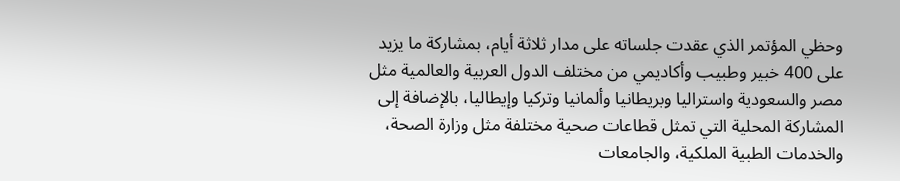وحظي المؤتمر الذي عقدت جلساته على مدار ثلاثة أيام، بمشاركة ما يزيد على 400 خبير وطبيب وأكاديمي من مختلف الدول العربية والعالمية مثل مصر والسعودية واستراليا وبريطانيا وألمانيا وتركيا وإيطاليا، بالإضافة إلى المشاركة المحلية التي تمثل قطاعات صحية مختلفة مثل وزارة الصحة، والخدمات الطبية الملكية، والجامعات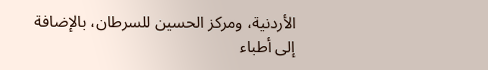الأردنية، ومركز الحسين للسرطان، بالإضافة إلى أطباء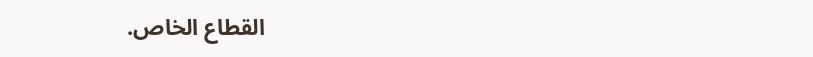القطاع الخاص.